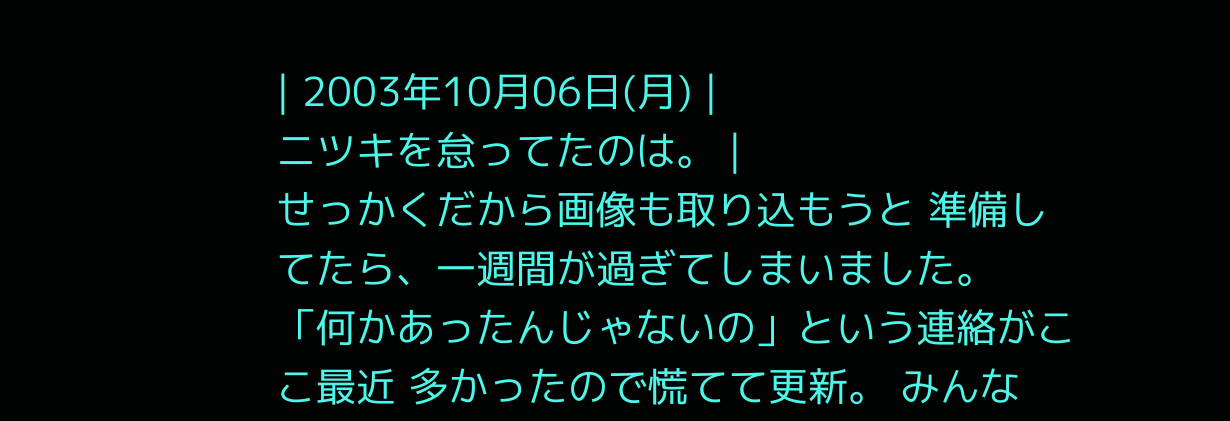| 2003年10月06日(月) |
ニツキを怠ってたのは。 |
せっかくだから画像も取り込もうと 準備してたら、一週間が過ぎてしまいました。
「何かあったんじゃないの」という連絡がここ最近 多かったので慌てて更新。 みんな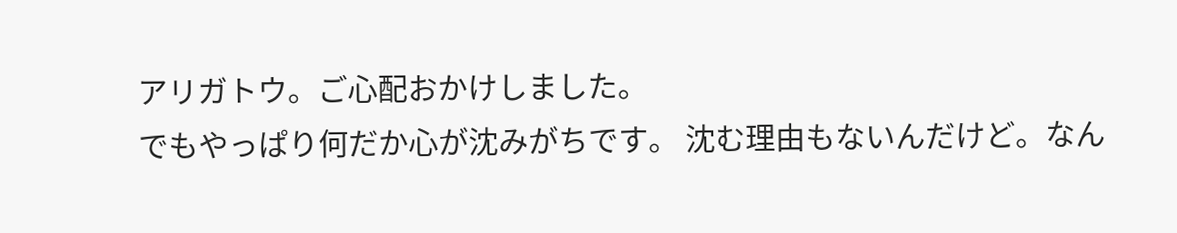アリガトウ。ご心配おかけしました。
でもやっぱり何だか心が沈みがちです。 沈む理由もないんだけど。なん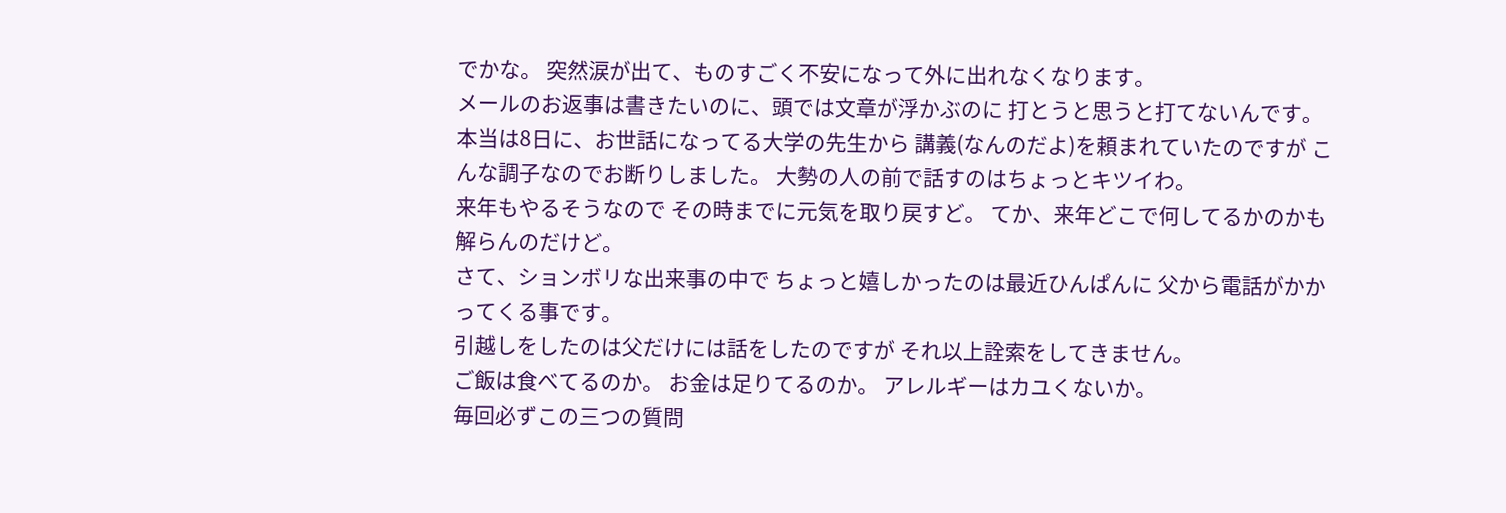でかな。 突然涙が出て、ものすごく不安になって外に出れなくなります。
メールのお返事は書きたいのに、頭では文章が浮かぶのに 打とうと思うと打てないんです。
本当は8日に、お世話になってる大学の先生から 講義(なんのだよ)を頼まれていたのですが こんな調子なのでお断りしました。 大勢の人の前で話すのはちょっとキツイわ。
来年もやるそうなので その時までに元気を取り戻すど。 てか、来年どこで何してるかのかも解らんのだけど。
さて、ションボリな出来事の中で ちょっと嬉しかったのは最近ひんぱんに 父から電話がかかってくる事です。
引越しをしたのは父だけには話をしたのですが それ以上詮索をしてきません。
ご飯は食べてるのか。 お金は足りてるのか。 アレルギーはカユくないか。
毎回必ずこの三つの質問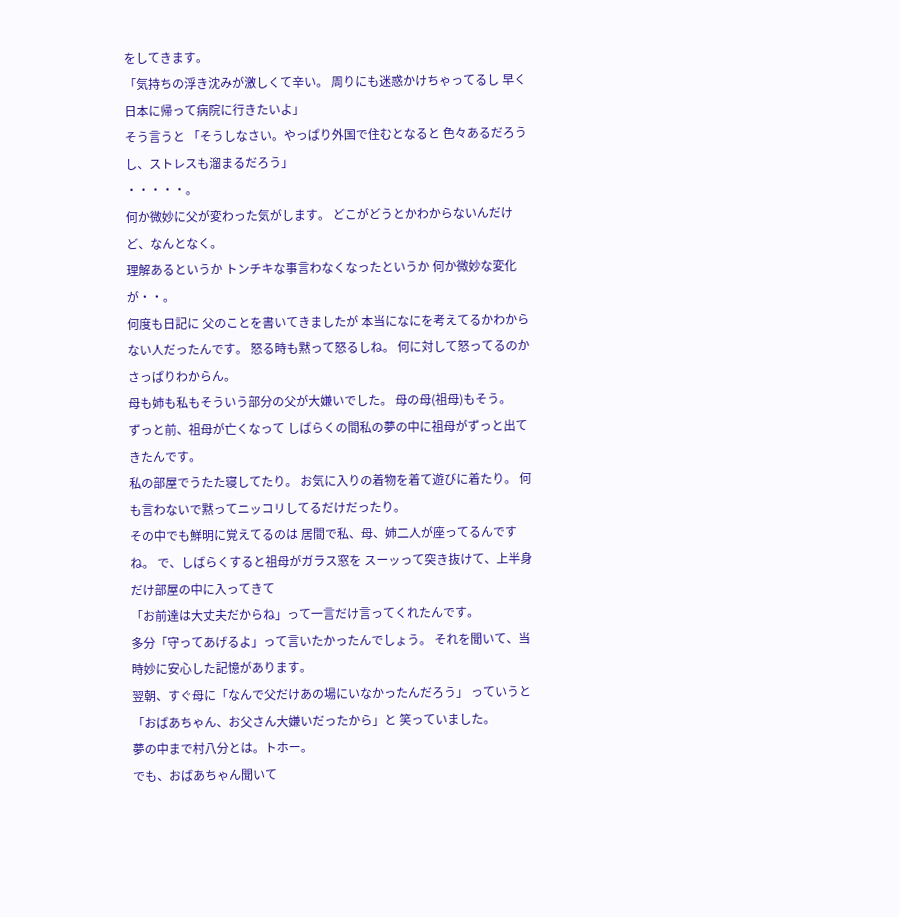をしてきます。
「気持ちの浮き沈みが激しくて辛い。 周りにも迷惑かけちゃってるし 早く日本に帰って病院に行きたいよ」
そう言うと 「そうしなさい。やっぱり外国で住むとなると 色々あるだろうし、ストレスも溜まるだろう」
・・・・・。
何か微妙に父が変わった気がします。 どこがどうとかわからないんだけど、なんとなく。
理解あるというか トンチキな事言わなくなったというか 何か微妙な変化が・・。
何度も日記に 父のことを書いてきましたが 本当になにを考えてるかわからない人だったんです。 怒る時も黙って怒るしね。 何に対して怒ってるのかさっぱりわからん。
母も姉も私もそういう部分の父が大嫌いでした。 母の母(祖母)もそう。
ずっと前、祖母が亡くなって しばらくの間私の夢の中に祖母がずっと出てきたんです。
私の部屋でうたた寝してたり。 お気に入りの着物を着て遊びに着たり。 何も言わないで黙ってニッコリしてるだけだったり。
その中でも鮮明に覚えてるのは 居間で私、母、姉二人が座ってるんですね。 で、しばらくすると祖母がガラス窓を スーッって突き抜けて、上半身だけ部屋の中に入ってきて
「お前達は大丈夫だからね」って一言だけ言ってくれたんです。
多分「守ってあげるよ」って言いたかったんでしょう。 それを聞いて、当時妙に安心した記憶があります。
翌朝、すぐ母に「なんで父だけあの場にいなかったんだろう」 っていうと「おばあちゃん、お父さん大嫌いだったから」と 笑っていました。
夢の中まで村八分とは。トホー。
でも、おばあちゃん聞いて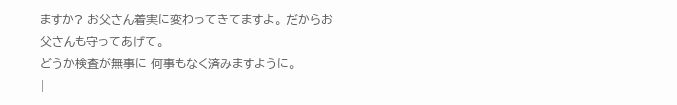ますか? お父さん着実に変わってきてますよ。 だからお父さんも守ってあげて。
どうか検査が無事に 何事もなく済みますように。
|